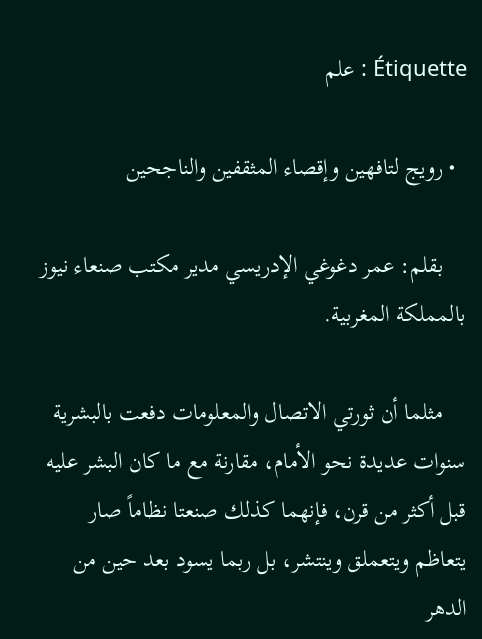Étiquette : علم

  • رويج لتافهين وإقصاء المثقفين والناجحين

    بقلم: عمر دغوغي الإدريسي مدير مكتب صنعاء نيوز بالمملكة المغربية.

    مثلما أن ثورتي الاتصال والمعلومات دفعت بالبشرية سنوات عديدة نحو الأمام، مقارنة مع ما كان البشر عليه قبل أكثر من قرن، فإنهما كذلك صنعتا نظاماً صار يتعاظم ويتعملق وينتشر، بل ربما يسود بعد حين من الدهر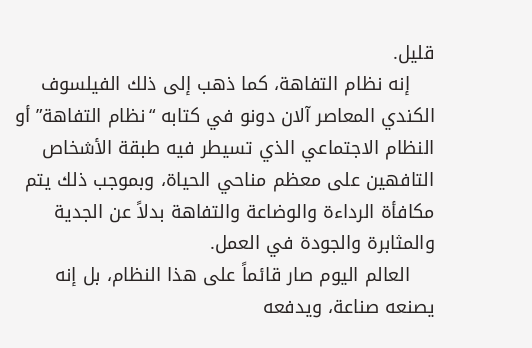قليل.
    إنه نظام التفاهة، كما ذهب إلى ذلك الفيلسوف الكندي المعاصر آلان دونو في كتابه “نظام التفاهة” أو النظام الاجتماعي الذي تسيطر فيه طبقة الأشخاص التافهين على معظم مناحي الحياة، وبموجب ذلك يتم مكافأة الرداءة والوضاعة والتفاهة بدلاً عن الجدية والمثابرة والجودة في العمل.
    العالم اليوم صار قائماً على هذا النظام، بل إنه يصنعه صناعة، ويدفعه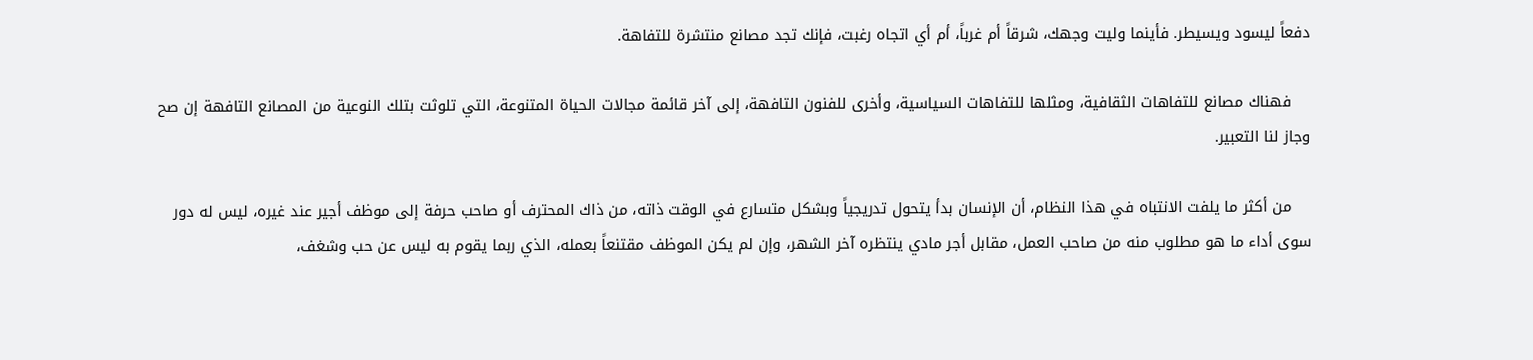دفعاً ليسود ويسيطر. فأينما وليت وجهك، شرقاً أم غرباً، أم أي اتجاه رغبت، فإنك تجد مصانع منتشرة للتفاهة.

    فهناك مصانع للتفاهات الثقافية، ومثلها للتفاهات السياسية، وأخرى للفنون التافهة، إلى آخر قائمة مجالات الحياة المتنوعة، التي تلوثت بتلك النوعية من المصانع التافهة إن صح وجاز لنا التعبير.

    من أكثر ما يلفت الانتباه في هذا النظام، أن الإنسان بدأ يتحول تدريجياً وبشكل متسارع في الوقت ذاته، من ذاك المحترف أو صاحب حرفة إلى موظف أجير عند غيره، ليس له دور سوى أداء ما هو مطلوب منه من صاحب العمل، مقابل أجر مادي ينتظره آخر الشهر، وإن لم يكن الموظف مقتنعاً بعمله، الذي ربما يقوم به ليس عن حب وشغف،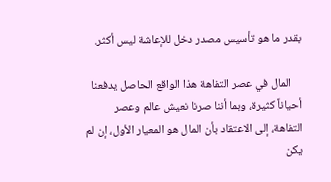بقدر ما هو تأسيس مصدر دخل للإعاشة ليس أكثر.

    المال في عصر التفاهة هذا الواقع الحاصل يدفعنا أحياناً كثيرة، وبما أننا صرنا نعيش عالم وعصر التفاهة، إلى الاعتقاد بأن المال هو المعيار الأول، إن لم يكن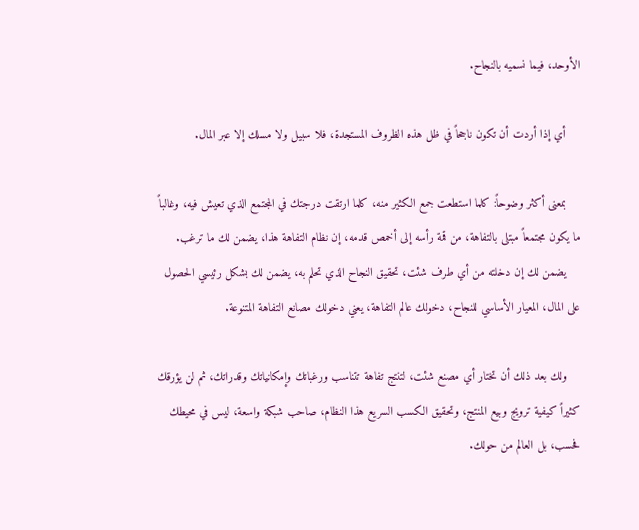الأوحد، فيما نسميه بالنجاح.

    أي إذا أردت أن تكون ناجحاً في ظل هذه الظروف المستجدة، فلا سبيل ولا مسلك إلا عبر المال.

    بمعنى أكثر وضوحاً: كلما استطعت جمع الكثير منه، كلما ارتقت درجتك في المجتمع الذي تعيش فيه، وغالباً ما يكون مجتمعاً مبتلى بالتفاهة، من قمة رأسه إلى أخمص قدمه، إن نظام التفاهة هذا، يضمن لك ما ترغب.
    يضمن لك إن دخلته من أي طرف شئت، تحقيق النجاح الذي تحلم به، يضمن لك بشكل رئيسي الحصول على المال، المعيار الأساسي للنجاح، دخولك عالم التفاهة، يعني دخولك مصانع التفاهة المتنوعة.

    ولك بعد ذلك أن تختار أي مصنع شئت، لتنتج تفاهة تتناسب ورغباتك وإمكانياتك وقدراتك، ثم لن يؤرقك كثيراً كيفية ترويج وبيع المنتج، وتحقيق الكسب السريع هذا النظام، صاحب شبكة واسعة، ليس في محيطك فحسب، بل العالم من حولك.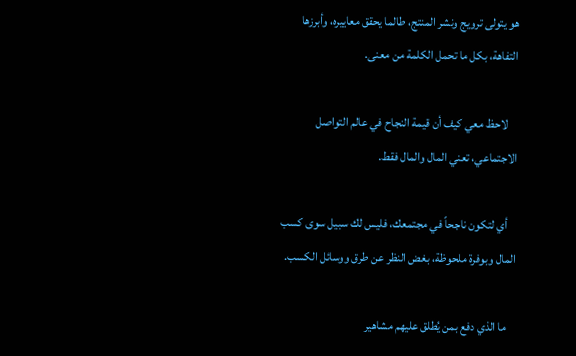هو يتولى ترويج ونشر المنتج، طالما يحقق معاييره، وأبرزها التفاهة، بكل ما تحمل الكلمة من معنى.

    لاحظ معي كيف أن قيمة النجاح في عالم التواصل الاجتماعي، تعني المال والمال فقط.

    أي لتكون ناجحاً في مجتمعك، فليس لك سبيل سوى كسب المال وبوفرة ملحوظة، بغض النظر عن طرق ووسائل الكسب.

    ما الذي دفع بمن يُطلق عليهم مشاهير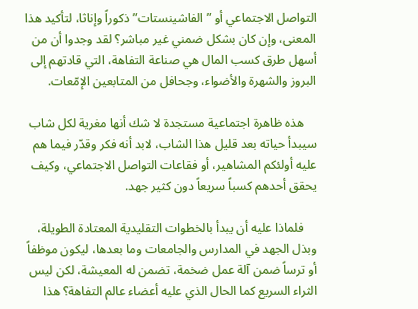التواصل الاجتماعي أو ” الفاشينستات” ذكوراً وإناثا، لتأكيد هذا المعنى، وإن كان بشكل ضمني غير مباشر؟ لقد وجدوا أن من أسهل طرق كسب المال هي صناعة التفاهة، التي قادتهم إلى البروز والشهرة والأضواء، وجحافل من المتابعين الإمّعات.

    هذه ظاهرة اجتماعية مستجدة لا شك أنها مغرية لكل شاب سيبدأ حياته بعد قليل هذا الشاب، لابد أنه فكر وقدّر فيما هم عليه أولئكم المشاهير، أو فقاعات التواصل الاجتماعي، وكيف يحقق أحدهم كسباً سريعاً دون كثير جهد.

    فلماذا عليه أن يبدأ بالخطوات التقليدية المعتادة الطويلة، وبذل الجهد في المدارس والجامعات وما بعدها، ليكون موظفاً أو ترساً ضمن آلة عمل ضخمة، تضمن له المعيشة، لكن ليس الثراء السريع كما الحال الذي عليه أعضاء عالم التفاهة؟ هذا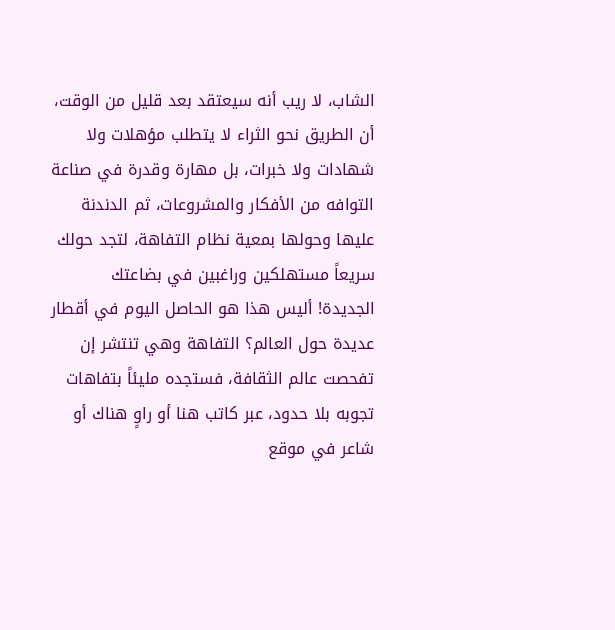الشاب، لا ريب أنه سيعتقد بعد قليل من الوقت، أن الطريق نحو الثراء لا يتطلب مؤهلات ولا شهادات ولا خبرات، بل مهارة وقدرة في صناعة التوافه من الأفكار والمشروعات، ثم الدندنة عليها وحولها بمعية نظام التفاهة، لتجد حولك سريعاً مستهلكين وراغبين في بضاعتك الجديدة! أليس هذا هو الحاصل اليوم في أقطار عديدة حول العالم؟ التفاهة وهي تنتشر إن تفحصت عالم الثقافة، فستجده مليئاً بتفاهات تجوبه بلا حدود، عبر كاتب هنا أو راوٍ هناك أو شاعر في موقع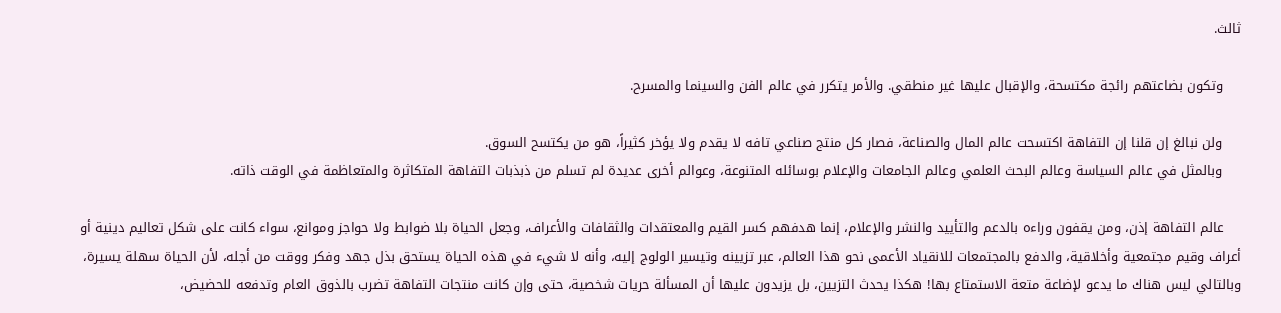ثالث.

    وتكون بضاعتهم رائجة مكتسحة، والإقبال عليها غير منطقي. والأمر يتكرر في عالم الفن والسينما والمسرح.

    ولن نبالغ إن قلنا إن التفاهة اكتسحت عالم المال والصناعة، فصار كل منتج صناعي تافه لا يقدم ولا يؤخر كثيراً، هو من يكتسح السوق.
    وبالمثل في عالم السياسة وعالم البحث العلمي وعالم الجامعات والإعلام بوسائله المتنوعة، وعوالم أخرى عديدة لم تسلم من ذبذبات التفاهة المتكاثرة والمتعاظمة في الوقت ذاته.

    عالم التفاهة إذن، ومن يقفون وراءه بالدعم والتأييد والنشر والإعلام، إنما هدفهم كسر القيم والمعتقدات والثقافات والأعراف، وجعل الحياة بلا ضوابط ولا حواجز وموانع، سواء كانت على شكل تعاليم دينية أو أعراف وقيم مجتمعية وأخلاقية، والدفع بالمجتمعات للانقياد الأعمى نحو هذا العالم، عبر تزيينه وتيسير الولوج إليه، وأنه لا شيء في هذه الحياة يستحق بذل جهد وفكر ووقت من أجله، لأن الحياة سهلة يسيرة، وبالتالي ليس هناك ما يدعو لإضاعة متعة الاستمتاع بها! هكذا يحدث التزيين، بل يزيدون عليها أن المسألة حريات شخصية، حتى وإن كانت منتجات التفاهة تضرب بالذوق العام وتدفعه للحضيض،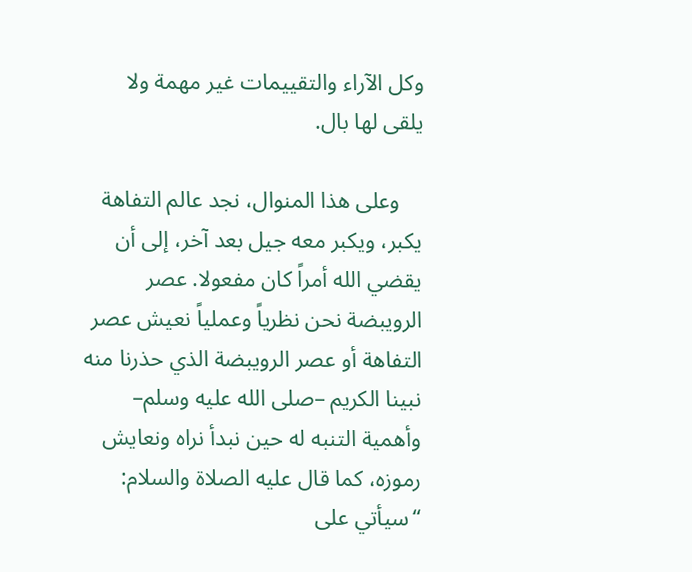وكل الآراء والتقييمات غير مهمة ولا يلقى لها بال.

    وعلى هذا المنوال، نجد عالم التفاهة يكبر، ويكبر معه جيل بعد آخر، إلى أن يقضي الله أمراً كان مفعولا. عصر الرويبضة نحن نظرياً وعملياً نعيش عصر التفاهة أو عصر الرويبضة الذي حذرنا منه نبينا الكريم –صلى الله عليه وسلم– وأهمية التنبه له حين نبدأ نراه ونعايش رموزه، كما قال عليه الصلاة والسلام: “سيأتي على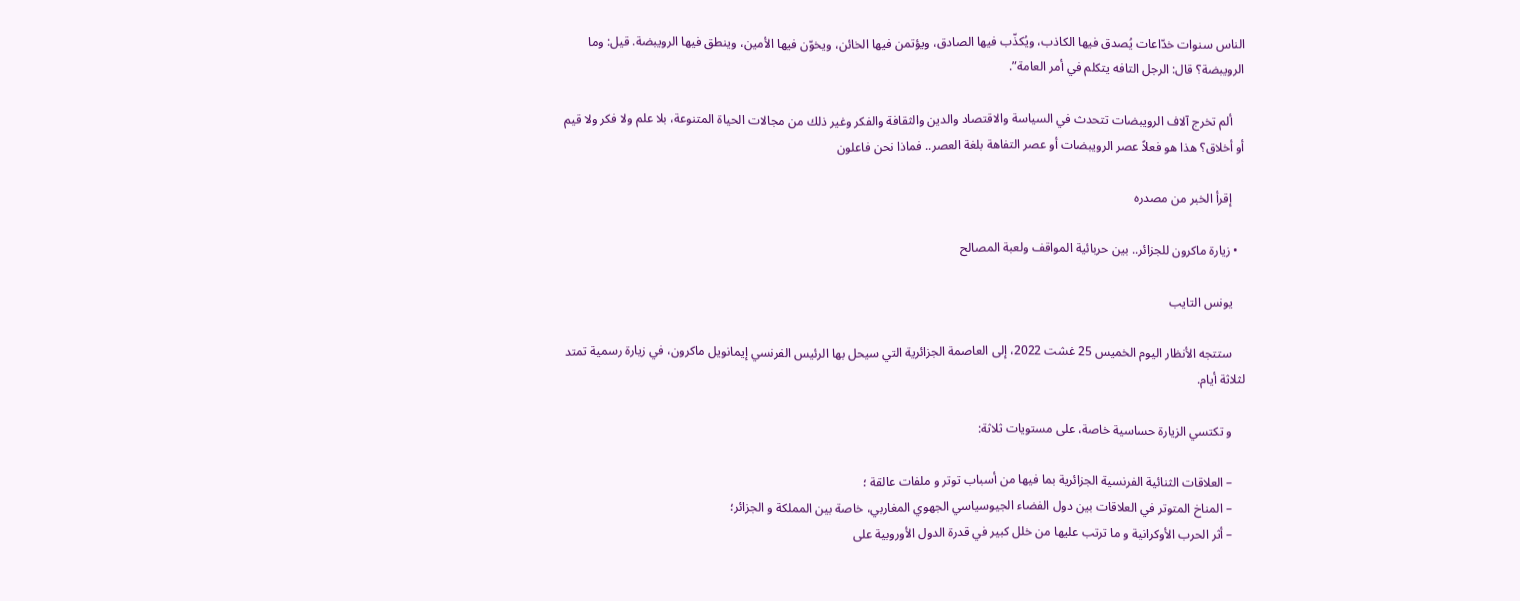الناس سنوات خدّاعات يُصدق فيها الكاذب، ويُكذّب فيها الصادق، ويؤتمن فيها الخائن، ويخوّن فيها الأمين، وينطق فيها الرويبضة. قيل: وما الرويبضة؟ قال: الرجل التافه يتكلم في أمر العامة”.

    ألم تخرج آلاف الرويبضات تتحدث في السياسة والاقتصاد والدين والثقافة والفكر وغير ذلك من مجالات الحياة المتنوعة، بلا علم ولا فكر ولا قيم أو أخلاق؟ هذا هو فعلاً عصر الرويبضات أو عصر التفاهة بلغة العصر.. فماذا نحن فاعلون

    إقرأ الخبر من مصدره

  • زيارة ماكرون للجزائر.. بين حربائية المواقف ولعبة المصالح

    يونس التايب

    ستتجه الأنظار اليوم الخميس 25 غشت 2022، إلى العاصمة الجزائرية التي سيحل بها الرئيس الفرنسي إيمانويل ماكرون، في زيارة رسمية تمتد لثلاثة أيام.

    و تكتسي الزيارة حساسية خاصة، على مستويات ثلاثة:

    – العلاقات الثنائية الفرنسية الجزائرية بما فيها من أسباب توتر و ملفات عالقة ؛
    – المناخ المتوتر في العلاقات بين دول الفضاء الجيوسياسي الجهوي المغاربي، خاصة بين المملكة و الجزائر؛
    – أثر الحرب الأوكرانية و ما ترتب عليها من خلل كبير في قدرة الدول الأوروبية على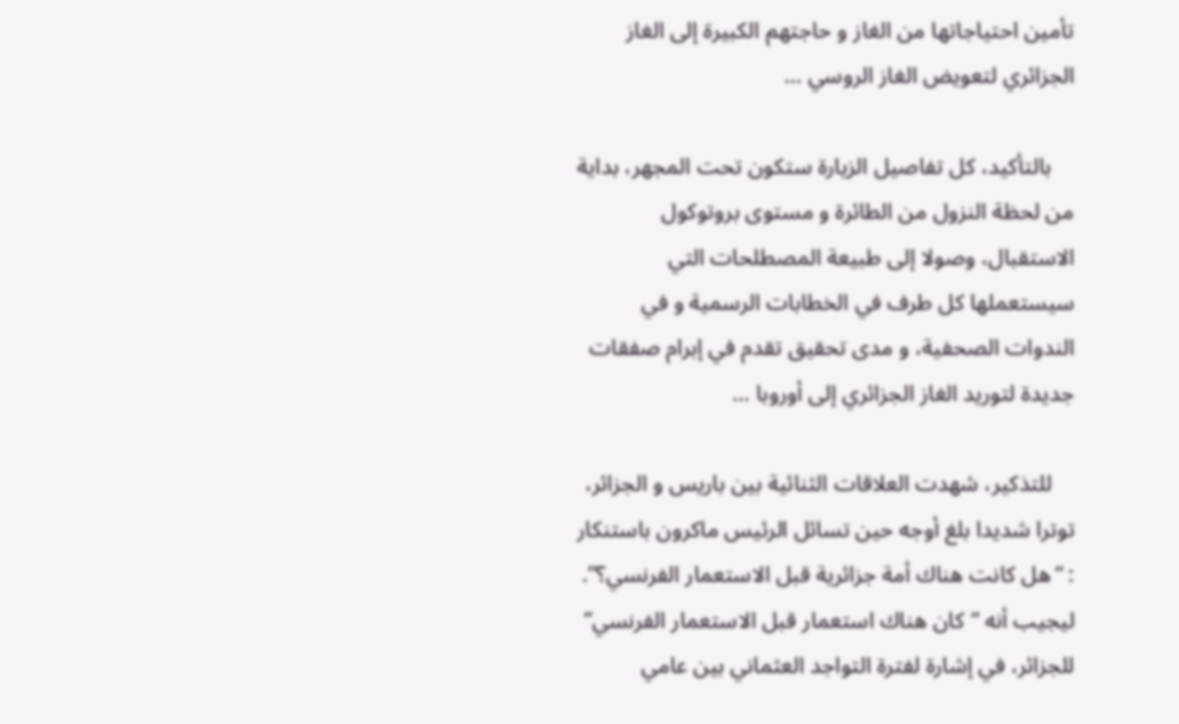تأمين احتياجاتها من الغاز و حاجتهم الكبيرة إلى الغاز الجزائري لتعويض الغاز الروسي …

    بالتأكيد، كل تفاصيل الزيارة ستكون تحت المجهر، بداية من لحظة النزول من الطائرة و مستوى بروتوكول الاستقبال، وصولا إلى طبيعة المصطلحات التي سيستعملها كل طرف في الخطابات الرسمية و في الندوات الصحفية، و مدى تحقيق تقدم في إبرام صفقات جديدة لتوريد الغاز الجزائري إلى أوروبا …

    للتذكير، شهدت العلاقات الثنائية بين باريس و الجزائر، توترا شديدا بلغ أوجه حين تسائل الرئيس ماكرون باستنكار : “هل كانت هناك أمة جزائرية قبل الاستعمار الفرنسي؟”. ليجيب أنه “كان هناك استعمار قبل الاستعمار الفرنسي” للجزائر، في إشارة لفترة التواجد العثماني بين عامي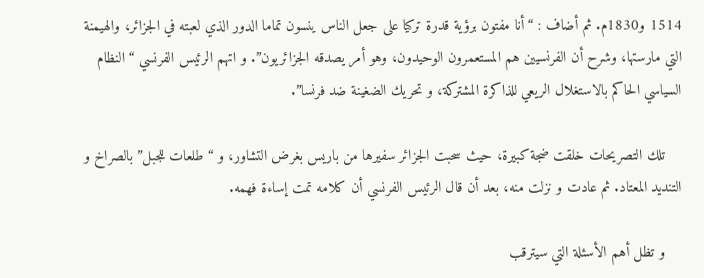1514 و1830م. ثم أضاف : “أنا مفتون برؤية قدرة تركيا على جعل الناس ينسون تماما الدور الذي لعبته في الجزائر، والهيمنة التي مارستها، وشرح أن الفرنسيين هم المستعمرون الوحيدون، وهو أمر يصدقه الجزائريون”. و اتهم الرئيس الفرنسي “النظام السياسي الحاكم بالاستغلال الريعي للذاكرة المشتركة، و تحريك الضغينة ضد فرنسا”.

    تلك التصريحات خلقت ضجة كبيرة، حيث سحبت الجزائر سفيرها من باريس بغرض التشاور، و “طلعات للجبل” بالصراخ و التنديد المعتاد. ثم عادت و نزلت منه، بعد أن قال الرئيس الفرنسي أن كلامه تمت إساءة فهمه.

    و تظل أهم الأسئلة التي سيترقب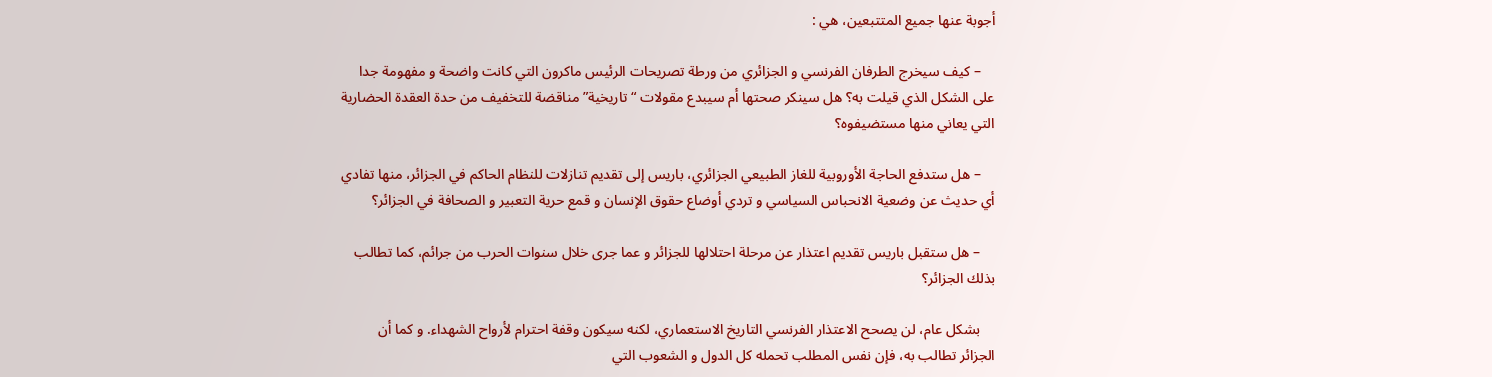أجوبة عنها جميع المتتبعين، هي :

    – كيف سيخرج الطرفان الفرنسي و الجزائري من ورطة تصريحات الرئيس ماكرون التي كانت واضحة و مفهومة جدا على الشكل الذي قيلت به؟ هل سينكر صحتها أم سيبدع مقولات “تاريخية” مناقضة للتخفيف من حدة العقدة الحضارية التي يعاني منها مستضيفوه؟

    – هل ستدفع الحاجة الأوروبية للغاز الطبيعي الجزائري، باريس إلى تقديم تنازلات للنظام الحاكم في الجزائر، منها تفادي أي حديث عن وضعية الانحباس السياسي و تردي أوضاع حقوق الإنسان و قمع حرية التعبير و الصحافة في الجزائر؟

    – هل ستقبل باريس تقديم اعتذار عن مرحلة احتلالها للجزائر و عما جرى خلال سنوات الحرب من جرائم، كما تطالب بذلك الجزائر؟

    بشكل عام، لن يصحح الاعتذار الفرنسي التاريخ الاستعماري، لكنه سيكون وقفة احترام لأرواح الشهداء. و كما أن الجزائر تطالب به، فإن نفس المطلب تحمله كل الدول و الشعوب التي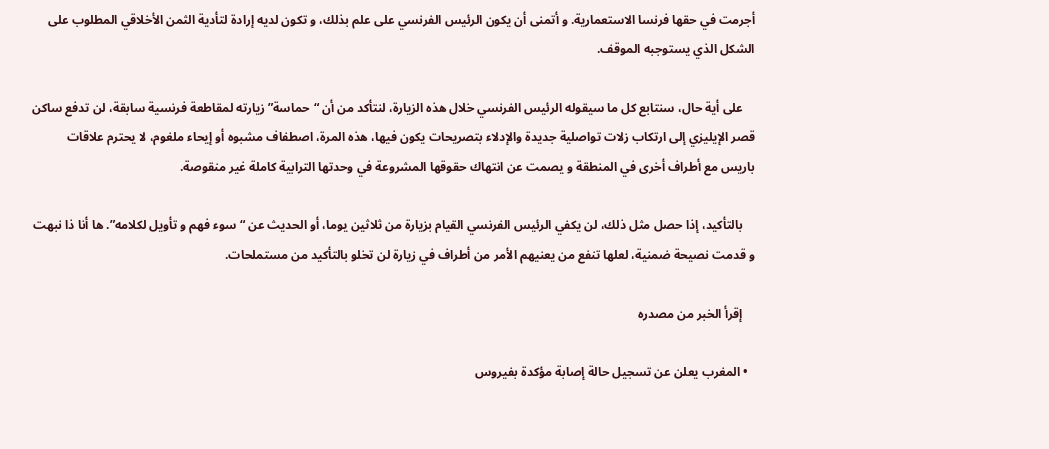أجرمت في حقها فرنسا الاستعمارية. و أتمنى أن يكون الرئيس الفرنسي على علم بذلك، و تكون لديه إرادة لتأدية الثمن الأخلاقي المطلوب على الشكل الذي يستوجبه الموقف.

    على أية حال، سنتابع كل ما سيقوله الرئيس الفرنسي خلال هذه الزيارة، لنتأكد من أن “حماسة” زيارته لمقاطعة فرنسية سابقة، لن تدفع ساكن قصر الإيليزي إلى ارتكاب زلات تواصلية جديدة والإدلاء بتصريحات يكون فيها، هذه المرة، اصطفاف مشبوه أو إيحاء ملغوم، لا يحترم علاقات باريس مع أطراف أخرى في المنطقة و يصمت عن انتهاك حقوقها المشروعة في وحدتها الترابية كاملة غير منقوصة.

    بالتأكيد، إذا حصل مثل ذلك، لن يكفي الرئيس الفرنسي القيام بزيارة من ثلاثين يوما، أو الحديث عن “سوء فهم و تأويل لكلامه”. ها أنا ذا نبهت و قدمت نصيحة ضمنية، لعلها تنفع من يعنيهم الأمر من أطراف في زيارة لن تخلو بالتأكيد من مستملحات.

    إقرأ الخبر من مصدره

  • المغرب يعلن عن تسجيل حالة إصابة مؤكدة بفيروس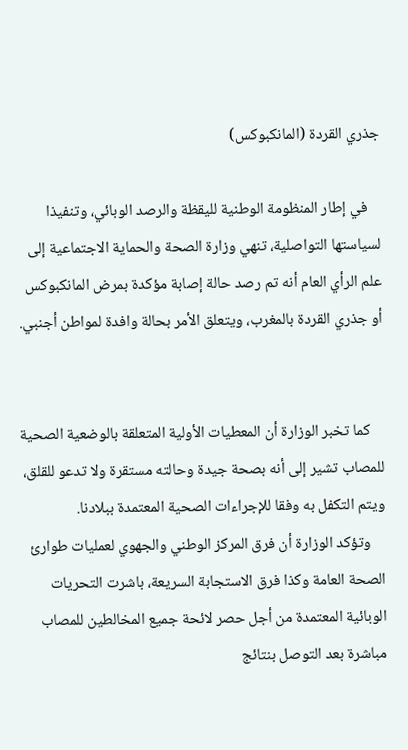جذري القردة (المانكبوكس)

    في إطار المنظومة الوطنية لليقظة والرصد الوبائي، وتنفيذا لسياستها التواصلية، تنهي وزارة الصحة والحماية الاجتماعية إلى علم الرأي العام أنه تم رصد حالة إصابة مؤكدة بمرض المانكبوكس أو جذري القردة بالمغرب، ويتعلق الأمر بحالة وافدة لمواطن أجنبي.


    كما تخبر الوزارة أن المعطيات الأولية المتعلقة بالوضعية الصحية للمصاب تشير إلى أنه بصحة جيدة وحالته مستقرة ولا تدعو للقلق، ويتم التكفل به وفقا للإجراءات الصحية المعتمدة ببلادنا.
    وتؤكد الوزارة أن فرق المركز الوطني والجهوي لعمليات طوارئ الصحة العامة وكذا فرق الاستجابة السريعة، باشرت التحريات الوبائية المعتمدة من أجل حصر لائحة جميع المخالطين للمصاب مباشرة بعد التوصل بنتائج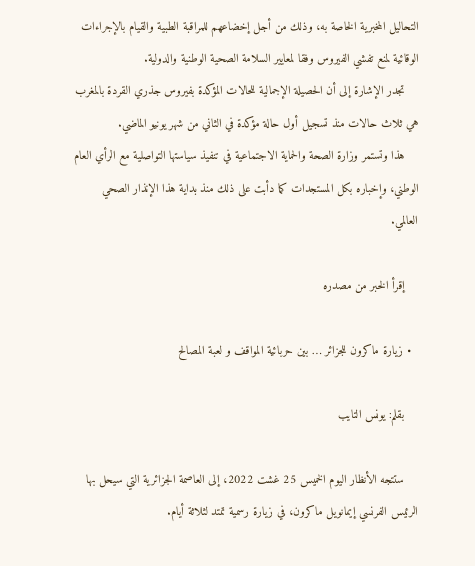التحاليل المخبرية الخاصة به، وذلك من أجل إخضاعهم للمراقبة الطبية والقيام بالإجراءات الوقائية لمنع تفشي الفيروس وفقا لمعايير السلامة الصحية الوطنية والدولية.
    تجدر الإشارة إلى أن الحصيلة الإجمالية للحالات المؤكدة بفيروس جذري القردة بالمغرب هي ثلاث حالات منذ تسجيل أول حالة مؤكدة في الثاني من شهر يونيو الماضي.
    هذا وتستمر وزارة الصحة والحماية الاجتماعية في تنفيذ سياستها التواصلية مع الرأي العام الوطني، وإخباره بكل المستجدات كما دأبت على ذلك منذ بداية هذا الإنذار الصحي العالمي.

    إقرأ الخبر من مصدره

  • زيارة ماكرون للجزائر … بين حربائية المواقف و لعبة المصالح

    بقلم: يونس التايب

    ستتجه الأنظار اليوم الخميس 25 غشت 2022، إلى العاصمة الجزائرية التي سيحل بها الرئيس الفرنسي إيمانويل ماكرون، في زيارة رسمية تمتد لثلاثة أيام.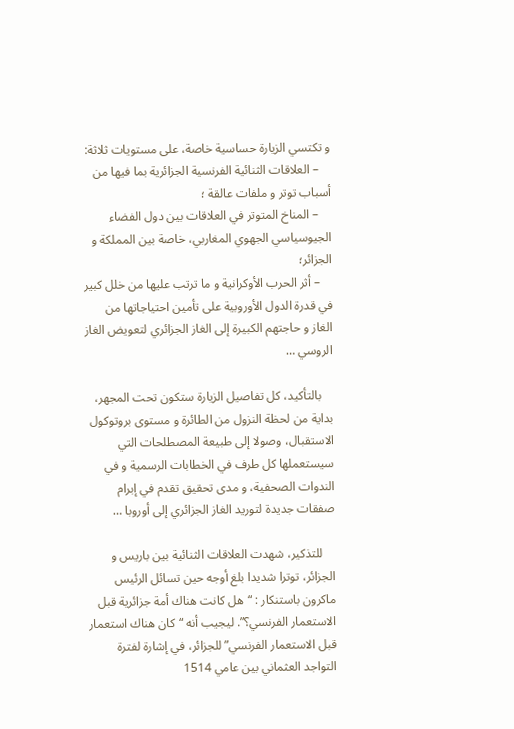و تكتسي الزيارة حساسية خاصة، على مستويات ثلاثة:
    – العلاقات الثنائية الفرنسية الجزائرية بما فيها من أسباب توتر و ملفات عالقة ؛
    – المناخ المتوتر في العلاقات بين دول الفضاء الجيوسياسي الجهوي المغاربي، خاصة بين المملكة و الجزائر؛
    – أثر الحرب الأوكرانية و ما ترتب عليها من خلل كبير في قدرة الدول الأوروبية على تأمين احتياجاتها من الغاز و حاجتهم الكبيرة إلى الغاز الجزائري لتعويض الغاز الروسي …

    بالتأكيد، كل تفاصيل الزيارة ستكون تحت المجهر، بداية من لحظة النزول من الطائرة و مستوى بروتوكول الاستقبال، وصولا إلى طبيعة المصطلحات التي سيستعملها كل طرف في الخطابات الرسمية و في الندوات الصحفية، و مدى تحقيق تقدم في إبرام صفقات جديدة لتوريد الغاز الجزائري إلى أوروبا …

    للتذكير، شهدت العلاقات الثنائية بين باريس و الجزائر، توترا شديدا بلغ أوجه حين تسائل الرئيس ماكرون باستنكار : “هل كانت هناك أمة جزائرية قبل الاستعمار الفرنسي؟”. ليجيب أنه “كان هناك استعمار قبل الاستعمار الفرنسي” للجزائر، في إشارة لفترة التواجد العثماني بين عامي 1514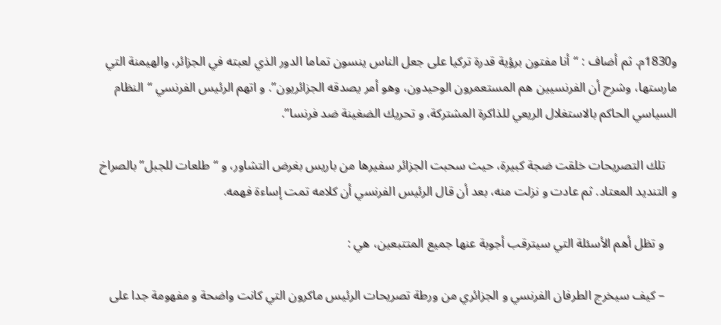و1830م. ثم أضاف : “أنا مفتون برؤية قدرة تركيا على جعل الناس ينسون تماما الدور الذي لعبته في الجزائر، والهيمنة التي مارستها، وشرح أن الفرنسيين هم المستعمرون الوحيدون، وهو أمر يصدقه الجزائريون”. و اتهم الرئيس الفرنسي “النظام السياسي الحاكم بالاستغلال الريعي للذاكرة المشتركة، و تحريك الضغينة ضد فرنسا”.

    تلك التصريحات خلقت ضجة كبيرة، حيث سحبت الجزائر سفيرها من باريس بغرض التشاور، و “طلعات للجبل” بالصراخ و التنديد المعتاد. ثم عادت و نزلت منه، بعد أن قال الرئيس الفرنسي أن كلامه تمت إساءة فهمه.

    و تظل أهم الأسئلة التي سيترقب أجوبة عنها جميع المتتبعين، هي :

    – كيف سيخرج الطرفان الفرنسي و الجزائري من ورطة تصريحات الرئيس ماكرون التي كانت واضحة و مفهومة جدا على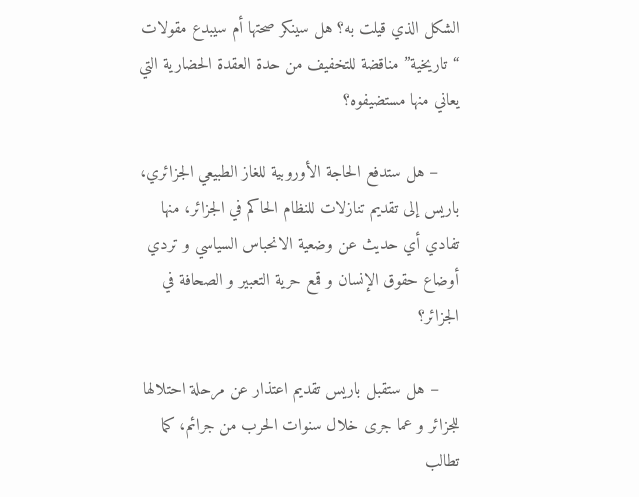الشكل الذي قيلت به؟ هل سينكر صحتها أم سيبدع مقولات “تاريخية” مناقضة للتخفيف من حدة العقدة الحضارية التي يعاني منها مستضيفوه؟

    – هل ستدفع الحاجة الأوروبية للغاز الطبيعي الجزائري، باريس إلى تقديم تنازلات للنظام الحاكم في الجزائر، منها تفادي أي حديث عن وضعية الانحباس السياسي و تردي أوضاع حقوق الإنسان و قمع حرية التعبير و الصحافة في الجزائر؟

    – هل ستقبل باريس تقديم اعتذار عن مرحلة احتلالها للجزائر و عما جرى خلال سنوات الحرب من جرائم، كما تطالب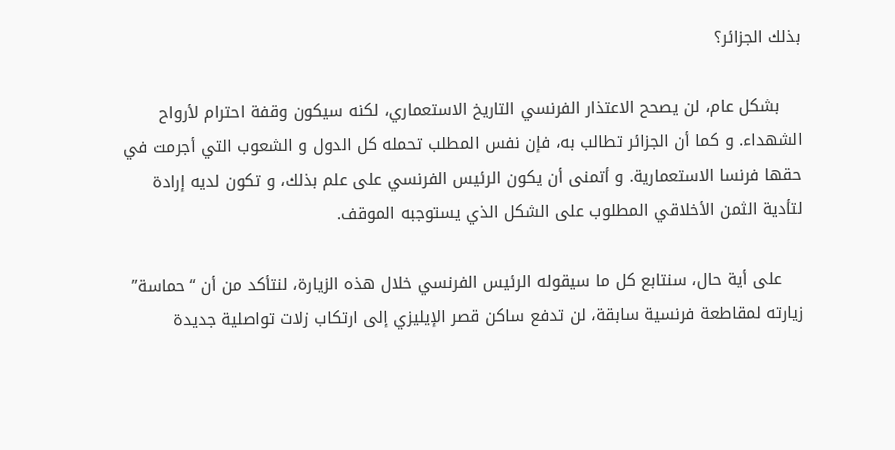بذلك الجزائر؟

    بشكل عام، لن يصحح الاعتذار الفرنسي التاريخ الاستعماري، لكنه سيكون وقفة احترام لأرواح الشهداء. و كما أن الجزائر تطالب به، فإن نفس المطلب تحمله كل الدول و الشعوب التي أجرمت في حقها فرنسا الاستعمارية. و أتمنى أن يكون الرئيس الفرنسي على علم بذلك، و تكون لديه إرادة لتأدية الثمن الأخلاقي المطلوب على الشكل الذي يستوجبه الموقف.

    على أية حال، سنتابع كل ما سيقوله الرئيس الفرنسي خلال هذه الزيارة، لنتأكد من أن “حماسة” زيارته لمقاطعة فرنسية سابقة، لن تدفع ساكن قصر الإيليزي إلى ارتكاب زلات تواصلية جديدة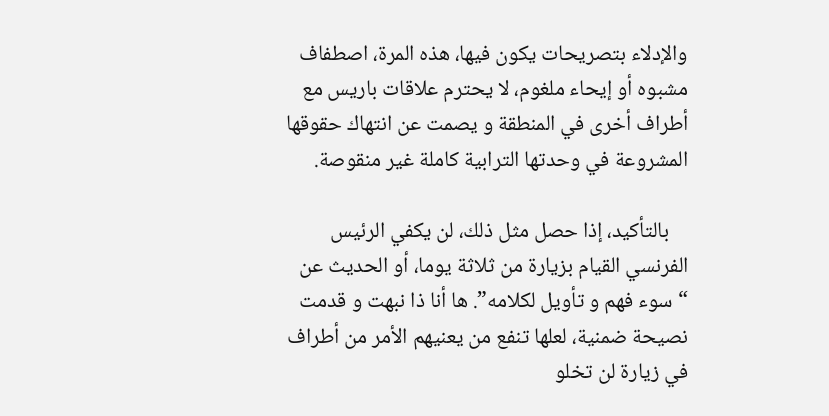والإدلاء بتصريحات يكون فيها، هذه المرة، اصطفاف مشبوه أو إيحاء ملغوم، لا يحترم علاقات باريس مع أطراف أخرى في المنطقة و يصمت عن انتهاك حقوقها المشروعة في وحدتها الترابية كاملة غير منقوصة.

    بالتأكيد، إذا حصل مثل ذلك، لن يكفي الرئيس الفرنسي القيام بزيارة من ثلاثة يوما، أو الحديث عن “سوء فهم و تأويل لكلامه”. ها أنا ذا نبهت و قدمت نصيحة ضمنية، لعلها تنفع من يعنيهم الأمر من أطراف في زيارة لن تخلو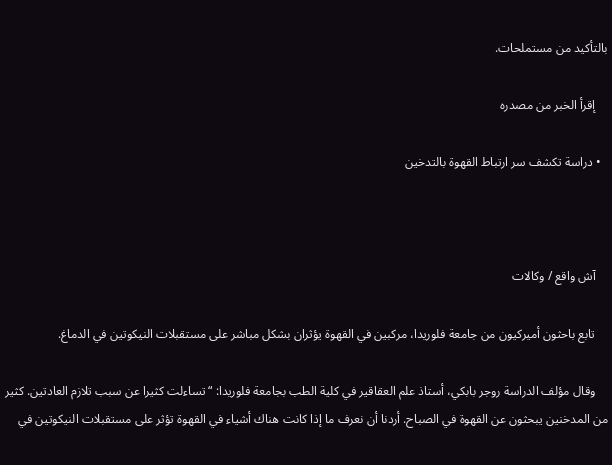بالتأكيد من مستملحات.

    إقرأ الخبر من مصدره

  • دراسة تكشف سر ارتباط القهوة بالتدخين



    آش واقع / وكالات

    تابع باحثون أميركيون من جامعة فلوريدا، مركبين في القهوة يؤثران بشكل مباشر على مستقبلات النيكوتين في الدماغ.

    وقال مؤلف الدراسة روجر بابكي، أستاذ علم العقاقير في كلية الطب بجامعة فلوريدا: “تساءلت كثيرا عن سبب تلازم العادتين. كثير من المدخنين يبحثون عن القهوة في الصباح. أردنا أن نعرف ما إذا كانت هناك أشياء في القهوة تؤثر على مستقبلات النيكوتين في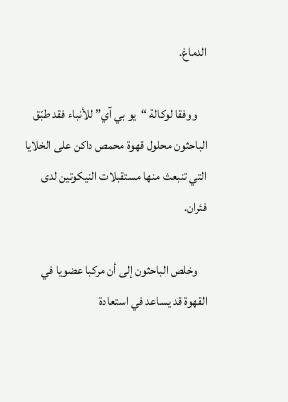الدماغ.

    ووفقا لوكالة “يو بي آي” للأنباء فقد طبّق الباحثون محلول قهوة محمص داكن على الخلايا التي تنبعث منها مستقبلات النيكوتين لدى فئران.

    وخلص الباحثون إلى أن مركبا عضويا في القهوة قد يساعد في استعادة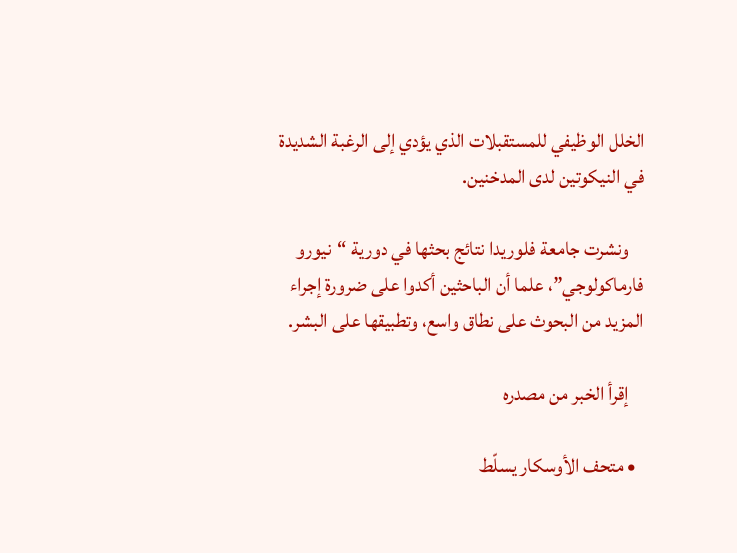الخلل الوظيفي للمستقبلات الذي يؤدي إلى الرغبة الشديدة في النيكوتين لدى المدخنين.

    ونشرت جامعة فلوريدا نتائج بحثها في دورية “نيورو فارماكولوجي”، علما أن الباحثين أكدوا على ضرورة إجراء المزيد من البحوث على نطاق واسع، وتطبيقها على البشر.

    إقرأ الخبر من مصدره

  • متحف الأوسكار يسلّط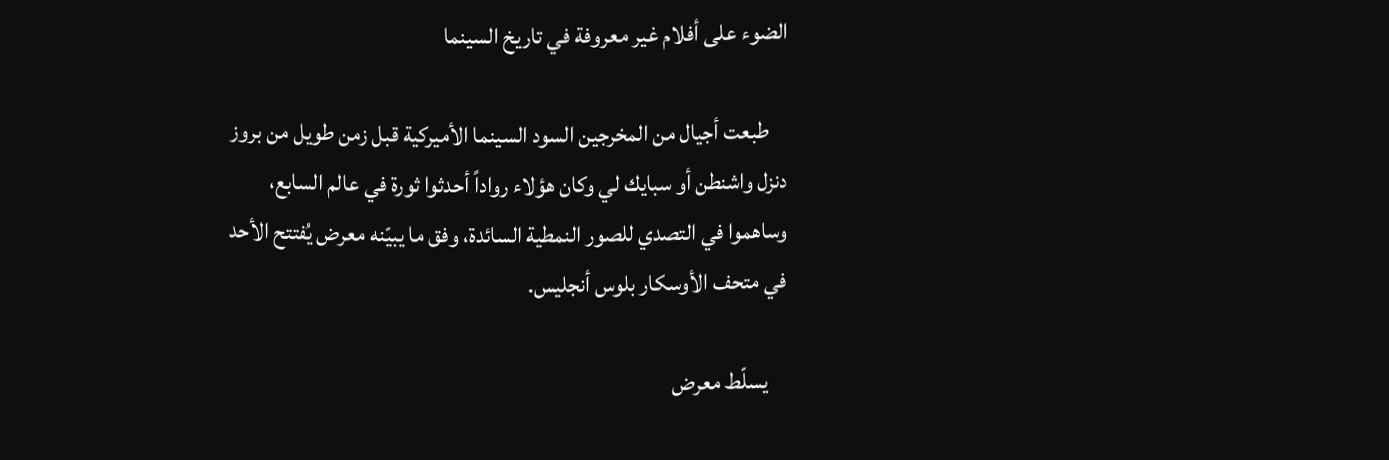الضوء على أفلام غير معروفة في تاريخ السينما

    طبعت أجيال من المخرجين السود السينما الأميركية قبل زمن طويل من بروز دنزل واشنطن أو سبايك لي وكان هؤلاء رواداً أحدثوا ثورة في عالم السابع، وساهموا في التصدي للصور النمطية السائدة، وفق ما يبيّنه معرض يُفتتح الأحد في متحف الأوسكار بلوس أنجليس.

    يسلّط معرض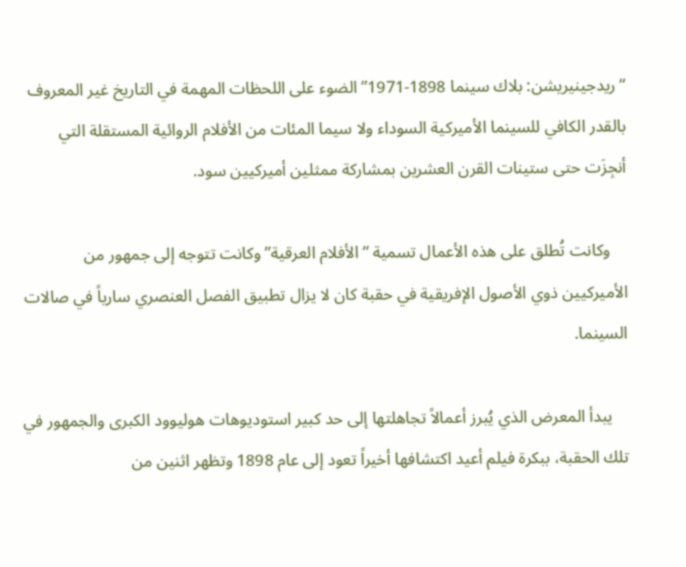“ريدجينيريشن: بلاك سينما 1898-1971” الضوء على اللحظات المهمة في التاريخ غير المعروف بالقدر الكافي للسينما الأميركية السوداء ولا سيما المئات من الأفلام الروائية المستقلة التي أنجِزَت حتى ستينات القرن العشرين بمشاركة ممثلين أميركيين سود.

    وكانت تُطلق على هذه الأعمال تسمية “الأفلام العرقية” وكانت تتوجه إلى جمهور من الأميركيين ذوي الأصول الإفريقية في حقبة كان لا يزال تطبيق الفصل العنصري سارياً في صالات السينما.

    يبدأ المعرض الذي يُبرز أعمالاً تجاهلتها إلى حد كبير استوديوهات هوليوود الكبرى والجمهور في تلك الحقبة، ببكرة فيلم أعيد اكتشافها أخيراً تعود إلى عام 1898 وتظهر اثنين من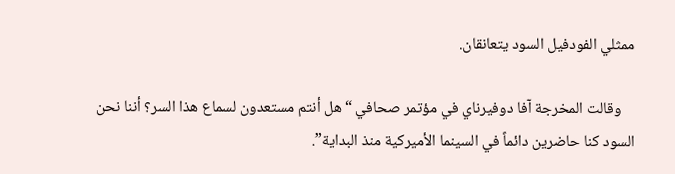ممثلي الفودفيل السود يتعانقان.

    وقالت المخرجة آفا دوفيرناي في مؤتمر صحافي “هل أنتم مستعدون لسماع هذا السر؟ أننا نحن السود كنا حاضرين دائماً في السينما الأميركية منذ البداية”.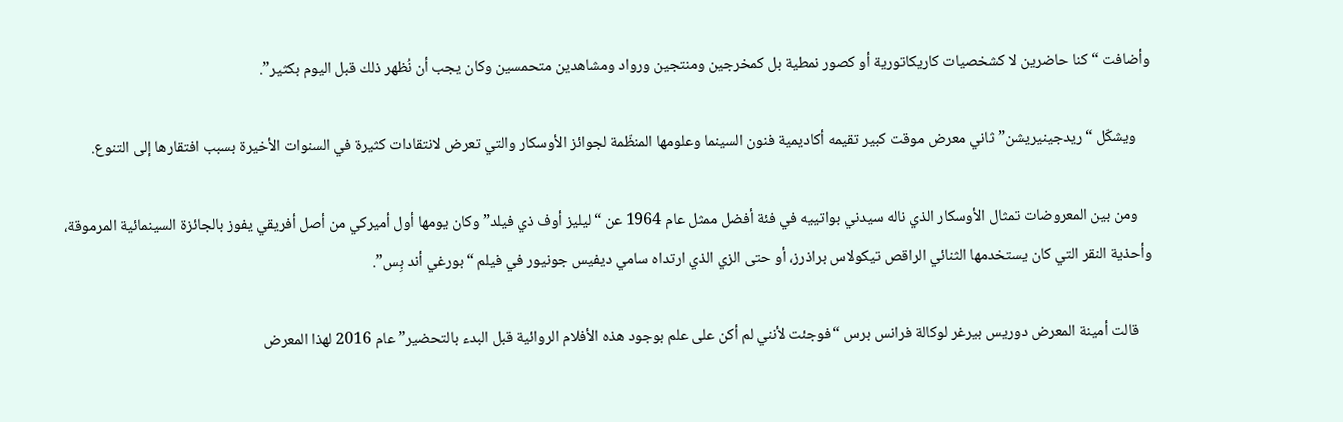وأضافت “كنا حاضرين لا كشخصيات كاريكاتورية أو كصور نمطية بل كمخرجين ومنتجين ورواد ومشاهدين متحمسين وكان يجب أن نُظهر ذلك قبل اليوم بكثير”.

    ويشكّل “ريدجينيريشن” ثاني معرض موقت كبير تقيمه أكاديمية فنون السينما وعلومها المنظّمة لجوائز الأوسكار والتي تعرض لانتقادات كثيرة في السنوات الأخيرة بسبب افتقارها إلى التنوع.

    ومن بين المعروضات تمثال الأوسكار الذي ناله سيدني بواتييه في فئة أفضل ممثل عام 1964 عن “ليليز أوف ذي فيلد” وكان يومها أول أميركي من أصل أفريقي يفوز بالجائزة السينمائية المرموقة، وأحذية النقر التي كان يستخدمها الثنائي الراقص تيكولاس براذرز، أو حتى الزي الذي ارتداه سامي ديفيس جونيور في فيلم “بورغي أند بِس”.

    قالت أمينة المعرض دوريس بيرغر لوكالة فرانس برس “فوجئت لأنني لم أكن على علم بوجود هذه الأفلام الروائية قبل البدء بالتحضير” عام 2016 لهذا المعرض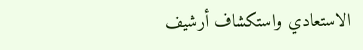الاستعادي واستكشاف أرشيف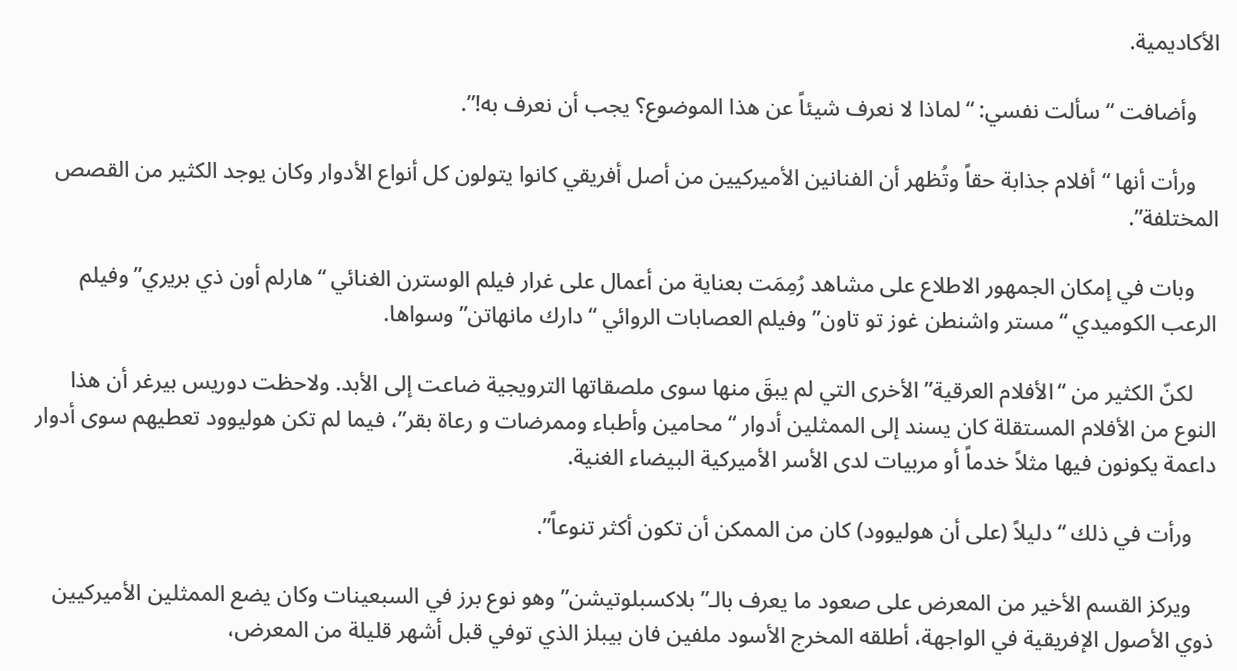الأكاديمية.

    وأضافت “سألت نفسي: “لماذا لا نعرف شيئاً عن هذا الموضوع؟ يجب أن نعرف به!”.

    ورأت أنها “أفلام جذابة حقاً وتُظهر أن الفنانين الأميركيين من أصل أفريقي كانوا يتولون كل أنواع الأدوار وكان يوجد الكثير من القصص المختلفة”.

    وبات في إمكان الجمهور الاطلاع على مشاهد رُمِمَت بعناية من أعمال على غرار فيلم الوسترن الغنائي “هارلم أون ذي بريري” وفيلم الرعب الكوميدي “مستر واشنطن غوز تو تاون” وفيلم العصابات الروائي “دارك مانهاتن” وسواها.

    لكنّ الكثير من “الأفلام العرقية” الأخرى التي لم يبقَ منها سوى ملصقاتها الترويجية ضاعت إلى الأبد. ولاحظت دوريس بيرغر أن هذا النوع من الأفلام المستقلة كان يسند إلى الممثلين أدوار “محامين وأطباء وممرضات و رعاة بقر”، فيما لم تكن هوليوود تعطيهم سوى أدوار داعمة يكونون فيها مثلاً خدماً أو مربيات لدى الأسر الأميركية البيضاء الغنية.

    ورأت في ذلك “دليلاً (على أن هوليوود) كان من الممكن أن تكون أكثر تنوعاً”.

    ويركز القسم الأخير من المعرض على صعود ما يعرف بالـ”بلاكسبلوتيشن” وهو نوع برز في السبعينات وكان يضع الممثلين الأميركيين ذوي الأصول الإفريقية في الواجهة، أطلقه المخرج الأسود ملفين فان بيبلز الذي توفي قبل أشهر قليلة من المعرض،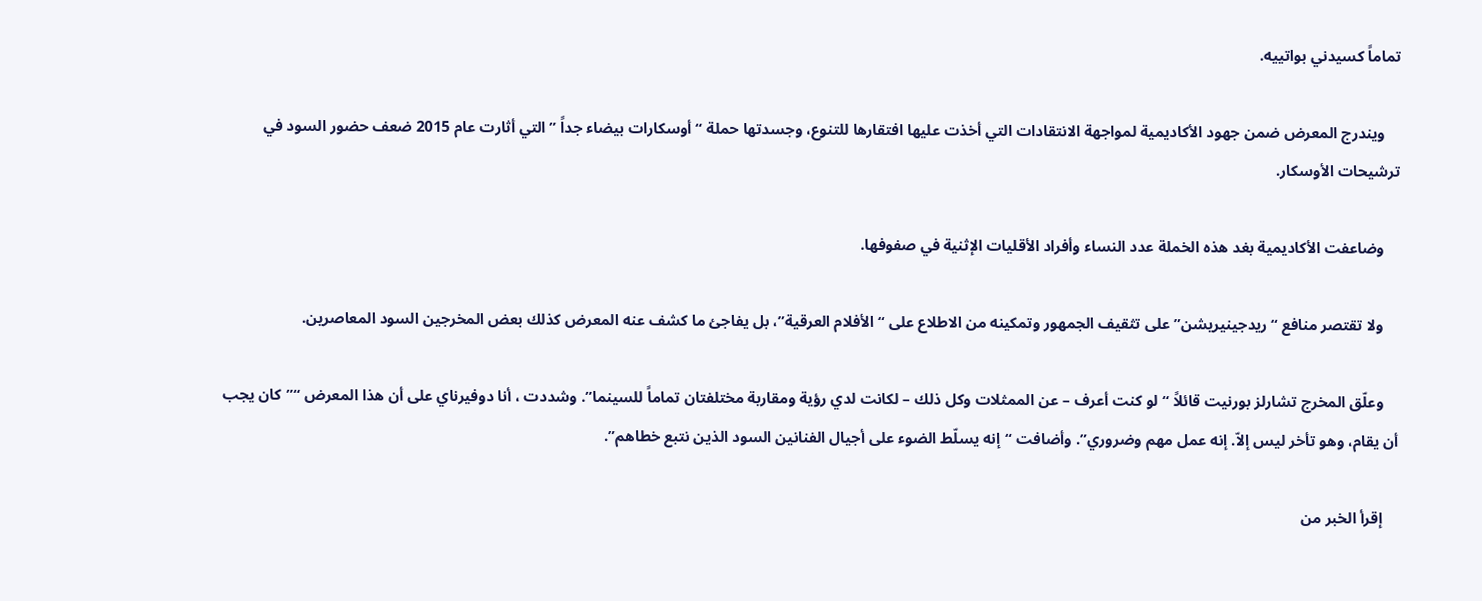تماماً كسيدني بواتييه.

    ويندرج المعرض ضمن جهود الأكاديمية لمواجهة الانتقادات التي أخذت عليها افتقارها للتنوع، وجسدتها حملة “أوسكارات بيضاء جداً ” التي أثارت عام 2015 ضعف حضور السود في ترشيحات الأوسكار.

    وضاعفت الأكاديمية بغد هذه الخملة عدد النساء وأفراد الأقليات الإثنية في صفوفها.

    ولا تقتصر منافع “ريدجينيريشن” على تثقيف الجمهور وتمكينه من الاطلاع على “الأفلام العرقية”، بل يفاجئ ما كشف عنه المعرض كذلك بعض المخرجين السود المعاصرين.

    وعلّق المخرج تشارلز بورنيت قائلاً “لو كنت أعرف – عن الممثلات وكل ذلك – لكانت لدي رؤية ومقاربة مختلفتان تماماً للسينما”. وشددت ، أنا دوفيرناي على أن هذا المعرض “”كان يجب أن يقام، وهو تأخر ليس إلاّ. إنه عمل مهم وضروري”. وأضافت “إنه يسلّط الضوء على أجيال الفنانين السود الذين نتبع خطاهم”.

    إقرأ الخبر من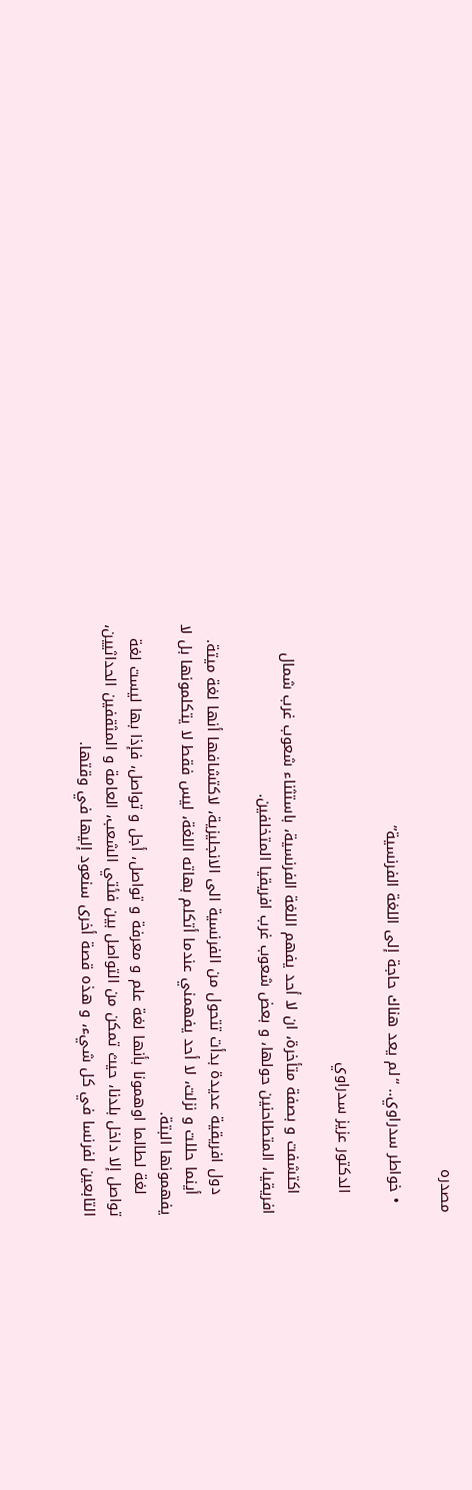مصدره

  • خواطر سدراوي.. “لم يعد هناك حاجة إلى اللغة الفرنسية”

    الدكتور عزيز سدراوي

    اكتشفت و بصفة متأخرة، ان لا أحد يفهم اللغة الفرنسية، باستثناء شعوب غرب شمال افريقيا، المتطاحنين حولها، و بعض شعوب غرب افريقيا المتخلفين.

    دول افريقية عديدة بدأت تتحول من الفرنسية الى الانجليزية، لاكتشافها أنها لغة ميتة.
    أينما حللت و نزلت، لا أحد يفهمني عندما أتكلم بهاته اللغة، ليس فقط لا يتكلمونها بل لا يفهمونها البتة.
    لغة لطالما اوهمونا بأنها لغة علم و معرفة و تواصل، أجل و تواصل، فإذا بها ليست لغة تواصل إلا داخل بلدنا، حيث تمكن من التواصل بين فئتي الشعب، العامة و المثقفين الحداثيين، التابعين لفرنسا في كل شيء، و هذه قصة أخرى سنعود إليها في وقتها.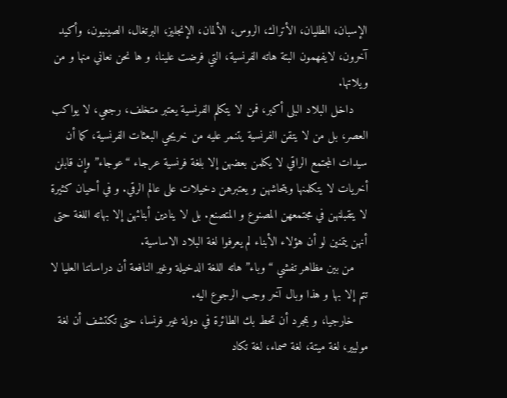الإسبان، الطليان، الأتراك، الروس، الألمان، الإنجليز، البرتغال، الصينيون، وأكيد آخرون، لايفهمون البتة هاته الفرنسية، التي فرضت علينا، و ها نحن نعاني منها و من ويلاتها.
    داخل البلاد البلى أكبر، فمن لا يتكلم الفرنسية يعتبر متخلف، رجعي، لا يواكب العصر، بل من لا يتقن الفرنسية يتنمر عليه من خريجي البعثات الفرنسية، كما أن سيدات المجتمع الراقي لا يكلمن بعضهن إلا بلغة فرنسية عرجاء “عوجاء” وإن قابلن أخريات لا يتكلمنها ويتحاشهن و يعتبرهن دخيلات على عالم الرقي. و في أحيان كثيرة لا يتقبلنهن في مجتمعهن المصنوع و المتصنع. بل لا ينادين أبنائهن إلا بهاته اللغة حتى أنهن يتمنين لو أن هؤلاء الأبناء لم يعرفوا لغة البلاد الاساسية.
    من بين مظاهر تفشي “وباء” هاته اللغة الدخيلة وغير النافعة أن دراساتنا العليا لا تتم إلا بها و هذا وبال آخر وجب الرجوع اليه.
    خارجيا، و بمجرد أن تحط بك الطائرة في دولة غير فرنسا، حتى تكتشف أن لغة موليير، لغة ميتة، لغة صماء، لغة تكاد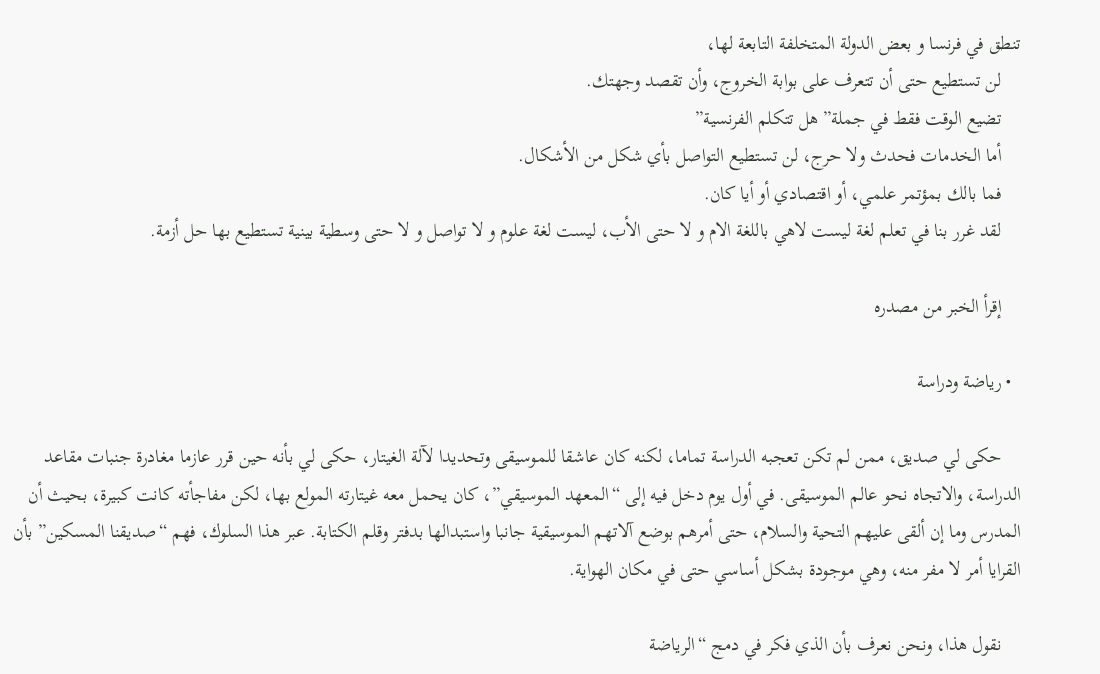تنطق في فرنسا و بعض الدولة المتخلفة التابعة لها،
    لن تستطيع حتى أن تتعرف على بوابة الخروج، وأن تقصد وجهتك.
    تضيع الوقت فقط في جملة”هل تتكلم الفرنسية”
    أما الخدمات فحدث ولا حرج، لن تستطيع التواصل بأي شكل من الأشكال.
    فما بالك بمؤتمر علمي، أو اقتصادي أو أيا كان.
    لقد غرر بنا في تعلم لغة ليست لاهي باللغة الام و لا حتى الأب، ليست لغة علوم و لا تواصل و لا حتى وسطية بينية تستطيع بها حل أزمة.

    إقرأ الخبر من مصدره

  • رياضة ودراسة

    حكى لي صديق، ممن لم تكن تعجبه الدراسة تماما، لكنه كان عاشقا للموسيقى وتحديدا لآلة الغيتار، حكى لي بأنه حين قرر عازما مغادرة جنبات مقاعد الدراسة، والاتجاه نحو عالم الموسيقى. في أول يوم دخل فيه إلى “المعهد الموسيقي”، كان يحمل معه غيتارته المولع بها، لكن مفاجأته كانت كبيرة، بحيث أن المدرس وما إن ألقى عليهم التحية والسلام، حتى أمرهم بوضع آلاتهم الموسيقية جانبا واستبدالها بدفتر وقلم الكتابة. عبر هذا السلوك، فهم “صديقنا المسكين” بأن القرايا أمر لا مفر منه، وهي موجودة بشكل أساسي حتى في مكان الهواية.

    نقول هذا، ونحن نعرف بأن الذي فكر في دمج “الرياضة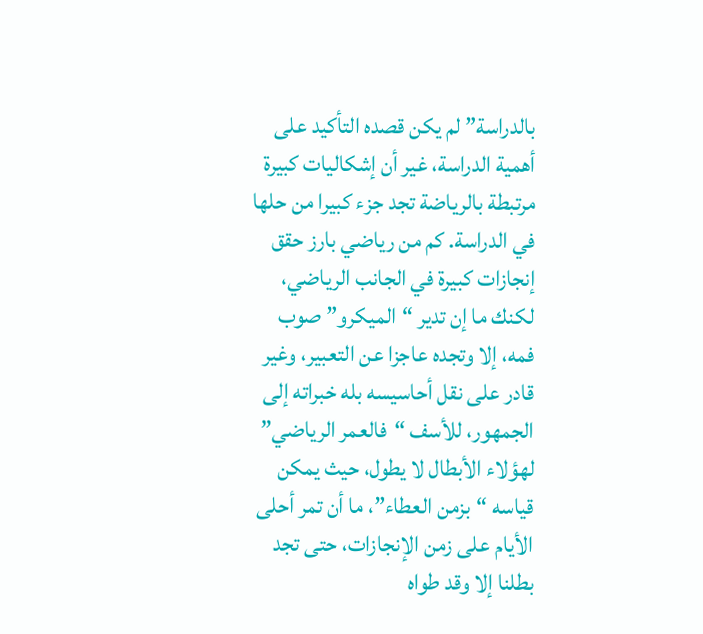بالدراسة” لم يكن قصده التأكيد على أهمية الدراسة، غير أن إشكاليات كبيرة مرتبطة بالرياضة تجد جزء كبيرا من حلها في الدراسة. كم من رياضي بارز حقق إنجازات كبيرة في الجانب الرياضي، لكنك ما إن تدير “الميكرو” صوب فمه، إلا وتجده عاجزا عن التعبير، وغير قادر على نقل أحاسيسه بله خبراته إلى الجمهور، للأسف “فالعمر الرياضي” لهؤلاء الأبطال لا يطول، حيث يمكن قياسه “بزمن العطاء”، ما أن تمر أحلى الأيام على زمن الإنجازات، حتى تجد بطلنا إلا وقد طواه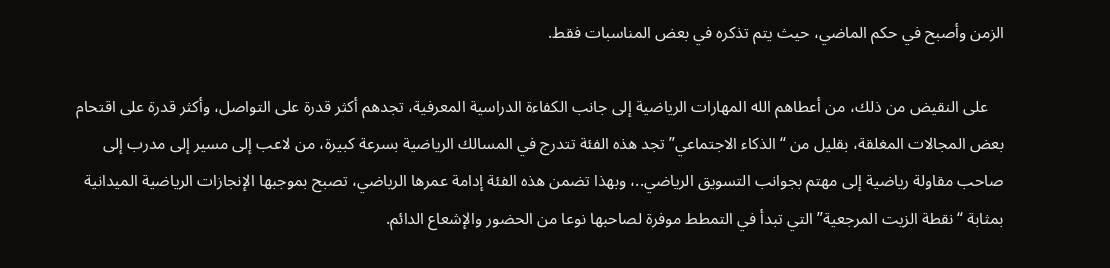الزمن وأصبح في حكم الماضي، حيث يتم تذكره في بعض المناسبات فقط.

    على النقيض من ذلك، من أعطاهم الله المهارات الرياضية إلى جانب الكفاءة الدراسية المعرفية، تجدهم أكثر قدرة على التواصل، وأكثر قدرة على اقتحام بعض المجالات المغلقة، بقليل من “الذكاء الاجتماعي” تجد هذه الفئة تتدرج في المسالك الرياضية بسرعة كبيرة، من لاعب إلى مسير إلى مدرب إلى صاحب مقاولة رياضية إلى مهتم بجوانب التسويق الرياضي..، وبهذا تضمن هذه الفئة إدامة عمرها الرياضي، تصبح بموجبها الإنجازات الرياضية الميدانية بمثابة “نقطة الزيت المرجعية” التي تبدأ في التمطط موفرة لصاحبها نوعا من الحضور والإشعاع الدائم.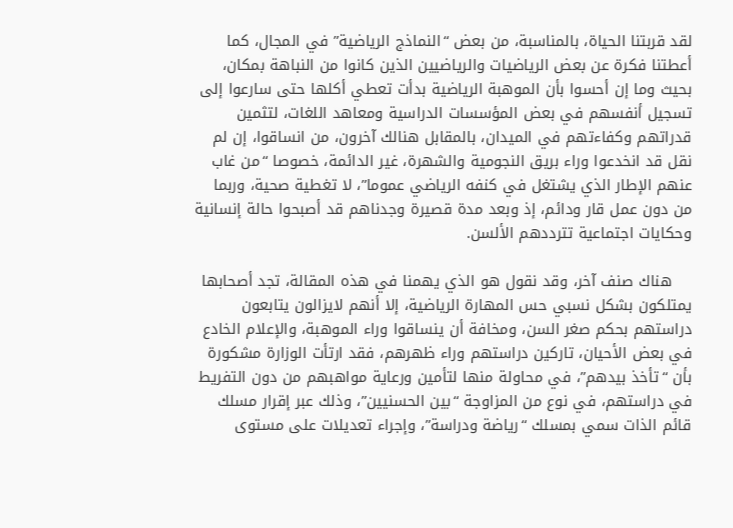لقد قربتنا الحياة، بالمناسبة، من بعض “النماذج الرياضية” في المجال، كما أعطتنا فكرة عن بعض الرياضيات والرياضيين الذين كانوا من النباهة بمكان، بحيث وما إن أحسوا بأن الموهبة الرياضية بدأت تعطي أكلها حتى سارعوا إلى تسجيل أنفسهم في بعض المؤسسات الدراسية ومعاهد اللغات، لتثمين قدراتهم وكفاءتهم في الميدان، بالمقابل هنالك آخرون، من انساقوا، إن لم نقل قد انخدعوا وراء بريق النجومية والشهرة، غير الدائمة، خصوصا “من غاب عنهم الإطار الذي يشتغل في كنفه الرياضي عموما”، لا تغطية صحية، وربما من دون عمل قار ودائم، إذ وبعد مدة قصيرة وجدناهم قد أصبحوا حالة إنسانية وحكايات اجتماعية تترددهم الألسن.

    هناك صنف آخر، وقد نقول هو الذي يهمنا في هذه المقالة، تجد أصحابها يمتلكون بشكل نسبي حس المهارة الرياضية، إلا أنهم لايزالون يتابعون دراستهم بحكم صغر السن، ومخافة أن ينساقوا وراء الموهبة، والإعلام الخادع في بعض الأحيان، تاركين دراستهم وراء ظهرهم، فقد ارتأت الوزارة مشكورة بأن “تأخذ بيدهم”، في محاولة منها لتأمين ورعاية مواهبهم من دون التفريط في دراستهم، في نوع من المزاوجة “بين الحسنيين”، وذلك عبر إقرار مسلك قائم الذات سمي بمسلك “رياضة ودراسة”، وإجراء تعديلات على مستوى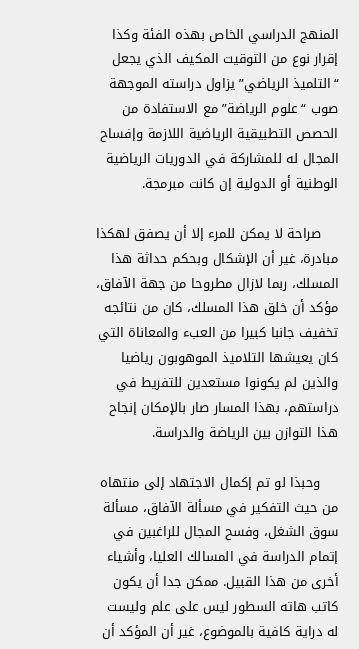المنهج الدراسي الخاص بهذه الفئة وكذا إقرار نوع من التوقيت المكيف الذي يجعل “التلميذ الرياضي” يزاول دراسته الموجهة صوب “علوم الرياضة” مع الاستفادة من الحصص التطبيقية الرياضية اللازمة وإفساح المجال له للمشاركة في الدوريات الرياضية الوطنية أو الدولية إن كانت مبرمجة.

    صراحة لا يمكن للمرء إلا أن يصفق لهكذا مبادرة، غير أن الإشكال وبحكم حداثة هذا المسلك، ربما لازال مطروحا من جهة الآفاق، مؤكد أن خلق هذا المسلك، كان من نتائجه تخفيف جانبا كبيرا من العبء والمعاناة التي كان يعيشها التلاميذ الموهوبون رياضيا والذين لم يكونوا مستعدين للتفريط في دراستهم، بهذا المسار صار بالإمكان إنجاح هذا التوازن بين الرياضة والدراسة.

    وحبذا لو تم إكمال الاجتهاد إلى منتهاه من حيث التفكير في مسألة الآفاق، مسألة سوق الشغل، وفسح المجال للراغبين في إتمام الدراسة في المسالك العليا، وأشياء أخرى من هذا القبيل. ممكن جدا أن يكون كاتب هاته السطور ليس على علم وليست له دراية كافية بالموضوع، غير أن المؤكد أن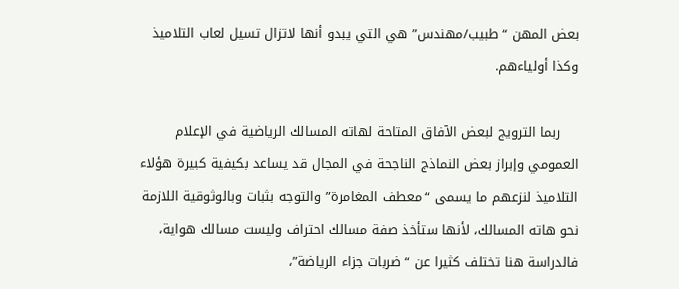بعض المهن “طبيب/مهندس” هي التي يبدو أنها لاتزال تسيل لعاب التلاميذ وكذا أولياءهم.

    ربما الترويج لبعض الآفاق المتاحة لهاته المسالك الرياضية في الإعلام العمومي وإبراز بعض النماذج الناجحة في المجال قد يساعد بكيفية كبيرة هؤلاء التلاميذ لنزعهم ما يسمى “معطف المغامرة” والتوجه بثبات وبالوثوقية اللازمة نحو هاته المسالك، لأنها ستأخذ صفة مسالك احتراف وليست مسالك هواية، فالدراسة هنا تختلف كثيرا عن “ضربات جزاء الرياضة”،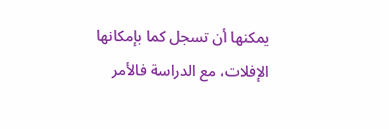يمكنها أن تسجل كما بإمكانها الإفلات، مع الدراسة فالأمر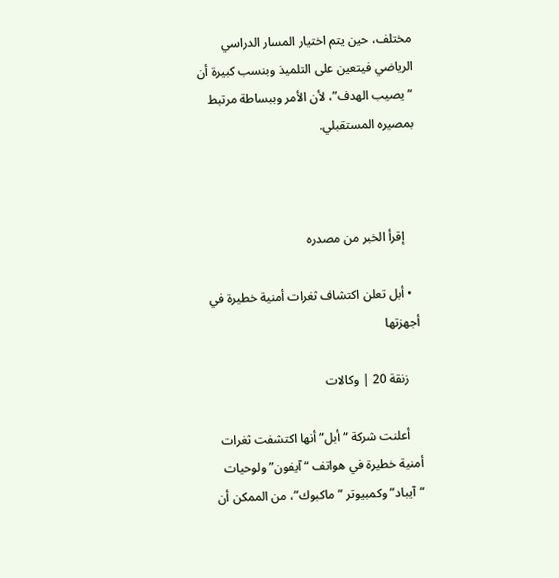مختلف، حين يتم اختيار المسار الدراسي الرياضي فيتعين على التلميذ وبنسب كبيرة أن “يصيب الهدف”، لأن الأمر وببساطة مرتبط بمصيره المستقبلي.



    إقرأ الخبر من مصدره

  • أبل تعلن اكتشاف ثغرات أمنية خطيرة في أجهزتها

    زنقة 20 | وكالات

    أعلنت شركة “أبل” أنها اكتشفت ثغرات أمنية خطيرة في هواتف “آيفون” ولوحيات “آيباد” وكمبيوتر “ماكبوك”، من الممكن أن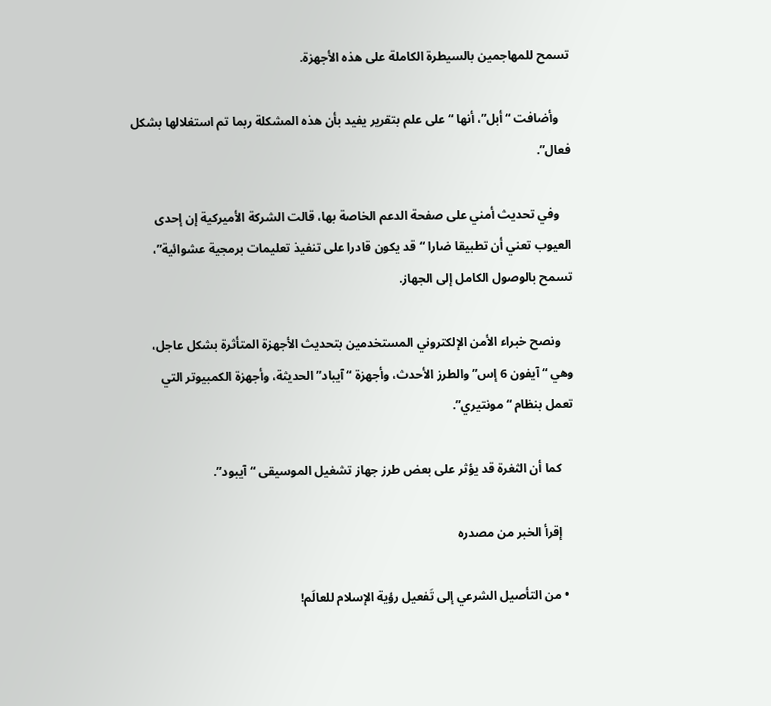تسمح للمهاجمين بالسيطرة الكاملة على هذه الأجهزة.

    وأضافت “أبل”، أنها “على علم بتقرير يفيد بأن هذه المشكلة ربما تم استغلالها بشكل فعال”.

    وفي تحديث أمني على صفحة الدعم الخاصة بها، قالت الشركة الأميركية إن إحدى العيوب تعني أن تطبيقا ضارا “قد يكون قادرا على تنفيذ تعليمات برمجية عشوائية”، تسمح بالوصول الكامل إلى الجهاز.

    ونصح خبراء الأمن الإلكتروني المستخدمين بتحديث الأجهزة المتأثرة بشكل عاجل، وهي “آيفون 6 إس” والطرز الأحدث، وأجهزة “آيباد” الحديثة، وأجهزة الكمبيوتر التي تعمل بنظام “مونتيري”.

    كما أن الثغرة قد يؤثر على بعض طرز جهاز تشغيل الموسيقى “آيبود”.

    إقرأ الخبر من مصدره

  • من التأصيل الشرعي إلى تَفعيل رؤية الإسلام للعالَم!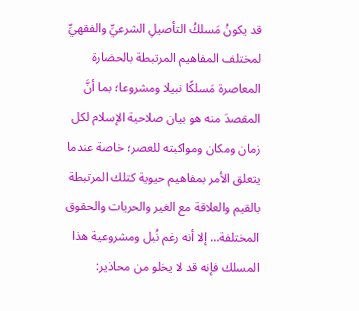قد يكونُ مَسلكُ التأصيلِ الشرعيِّ والفقهيِّ لمختلف المفاهيم المرتبطة بالحضارة المعاصرة مَسلكًا نبيلا ومشروعا؛ بما أنَّ المقصدَ منه هو بيان صلاحية الإسلام لكل زمان ومكان ومواكبته للعصر؛ خاصة عندما يتعلق الأمر بمفاهيم حيوية كتلك المرتبطة بالقيم والعلاقة مع الغير والحريات والحقوق المختلفة… إلا أنه رغم نُبل ومشروعية هذا المسلك فإنه قد لا يخلو من محاذير: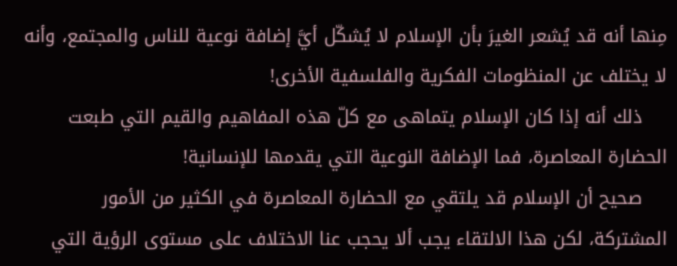مِنها أنه قد يُشعر الغيرَ بأن الإسلام لا يُشكّل أيَّ إضافة نوعية للناس والمجتمع، وأنه لا يختلف عن المنظومات الفكرية والفلسفية الأخرى!
    ذلك أنه إذا كان الإسلام يتماهى مع كلّ هذه المفاهيم والقيم التي طبعت الحضارة المعاصرة، فما الإضافة النوعية التي يقدمها للإنسانية!
    صحيح أن الإسلام قد يلتقي مع الحضارة المعاصرة في الكثير من الأمور المشتركة، لكن هذا الالتقاء يجب ألا يحجب عنا الاختلاف على مستوى الرؤية التي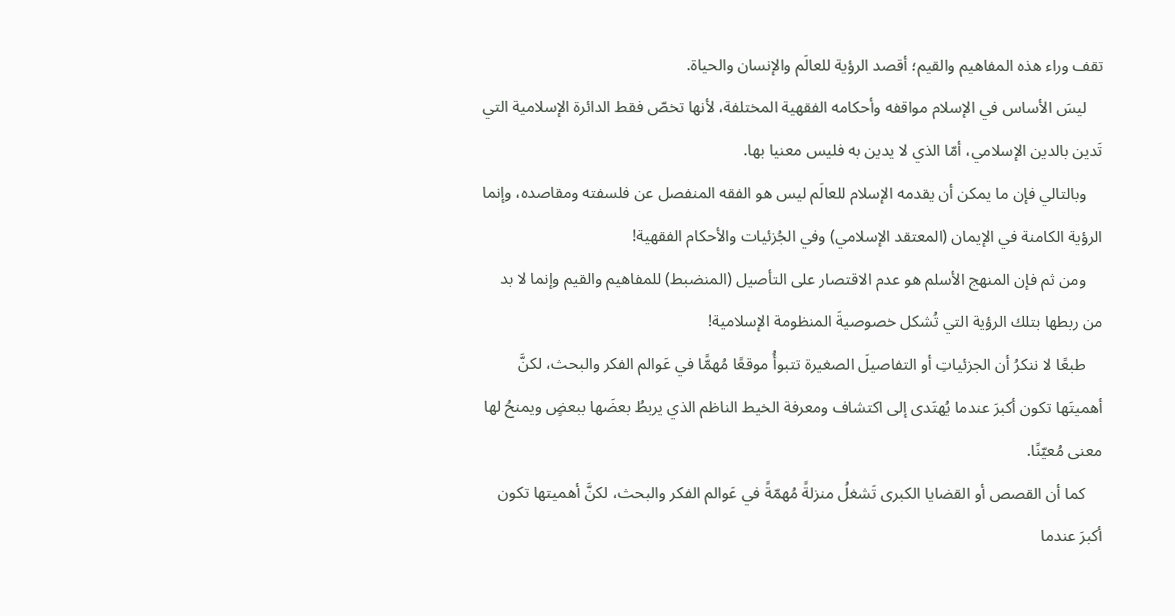تقف وراء هذه المفاهيم والقيم؛ أقصد الرؤية للعالَم والإنسان والحياة.
    ليسَ الأساس في الإسلام مواقفه وأحكامه الفقهية المختلفة، لأنها تخصّ فقط الدائرة الإسلامية التي تَدين بالدين الإسلامي، أمّا الذي لا يدين به فليس معنيا بها.
    وبالتالي فإن ما يمكن أن يقدمه الإسلام للعالَم ليس هو الفقه المنفصل عن فلسفته ومقاصده، وإنما الرؤية الكامنة في الإيمان (المعتقد الإسلامي) وفي الجُزئيات والأحكام الفقهية!
    ومن ثم فإن المنهج الأسلم هو عدم الاقتصار على التأصيل (المنضبط) للمفاهيم والقيم وإنما لا بد من ربطها بتلك الرؤية التي تُشكل خصوصيةَ المنظومة الإسلامية!
    طبعًا لا ننكرُ أن الجزئياتِ أو التفاصيلَ الصغيرة تتبوأُ موقعًا مُهمًّا في عَوالم الفكر والبحث، لكنَّ أهميتَها تكون أكبرَ عندما يُهتَدى إلى اكتشاف ومعرفة الخيط الناظم الذي يربطُ بعضَها ببعضٍ ويمنحُ لها معنى مُعيّنًا.
    كما أن القصص أو القضايا الكبرى تَشغلُ منزلةً مُهمّةً في عَوالم الفكر والبحث، لكنَّ أهميتها تكون أكبرَ عندما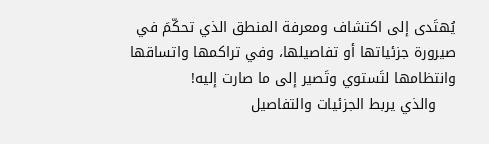يُهتَدى إلى اكتشاف ومعرفة المنطق الذي تحكّمَ في صيرورة جزئياتها أو تفاصيلها، وفي تراكمها واتساقها وانتظامها لتَستوي وتَصير إلى ما صارت إليه!
    والذي يربط الجزئيات والتفاصيل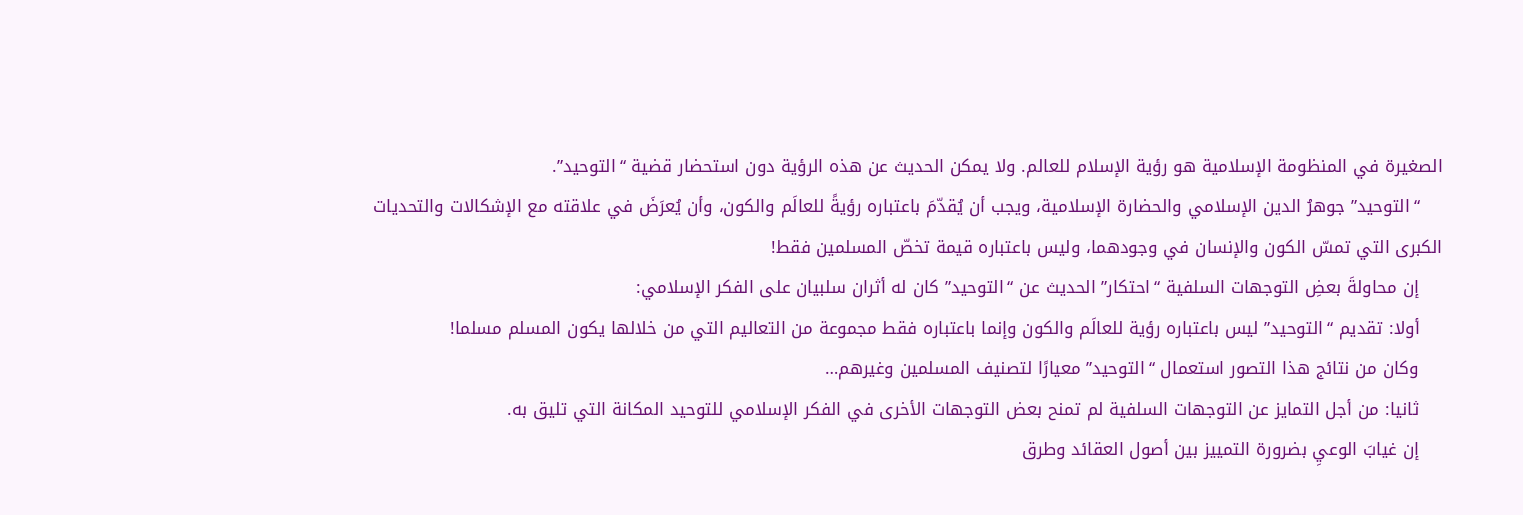الصغيرة في المنظومة الإسلامية هو رؤية الإسلام للعالم. ولا يمكن الحديث عن هذه الرؤية دون استحضار قضية “التوحيد”.
    “التوحيد” جوهرُ الدين الإسلامي والحضارة الإسلامية، ويجب أن يُقدّمَ باعتباره رؤيةً للعالَم والكون، وأن يُعرَضَ في علاقته مع الإشكالات والتحديات الكبرى التي تمسّ الكون والإنسان في وجودهما، وليس باعتباره قيمة تخصّ المسلمين فقط!
    إن محاولةَ بعضِ التوجهات السلفية “احتكار” الحديث عن “التوحيد” كان له أثران سلبيان على الفكر الإسلامي:
    أولا: تقديم “التوحيد” ليس باعتباره رؤية للعالَم والكون وإنما باعتباره فقط مجموعة من التعاليم التي من خلالها يكون المسلم مسلما!
    وكان من نتائج هذا التصور استعمال “التوحيد” معيارًا لتصنيف المسلمين وغيرهم…
    ثانيا: من أجل التمايز عن التوجهات السلفية لم تمنح بعض التوجهات الأخرى في الفكر الإسلامي للتوحيد المكانة التي تليق به.
    إن غيابَ الوعيِ بضرورة التمييز بين أصول العقائد وطرق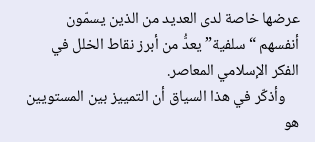عرضها خاصة لدى العديد من الذين يسمّون أنفسهم “سلفية” يعدُّ من أبرز نقاط الخلل في الفكر الإسلامي المعاصر.
    وأذكّر في هذا السياق أن التمييز بين المستويين هو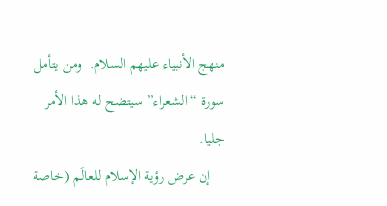منهج الأنبياء عليهم السلام.  ومن يتأمل سورة “الشعراء” سيتضح له هذا الأمر جليا.
    إن عرض رؤية الإسلام للعالَم (خاصة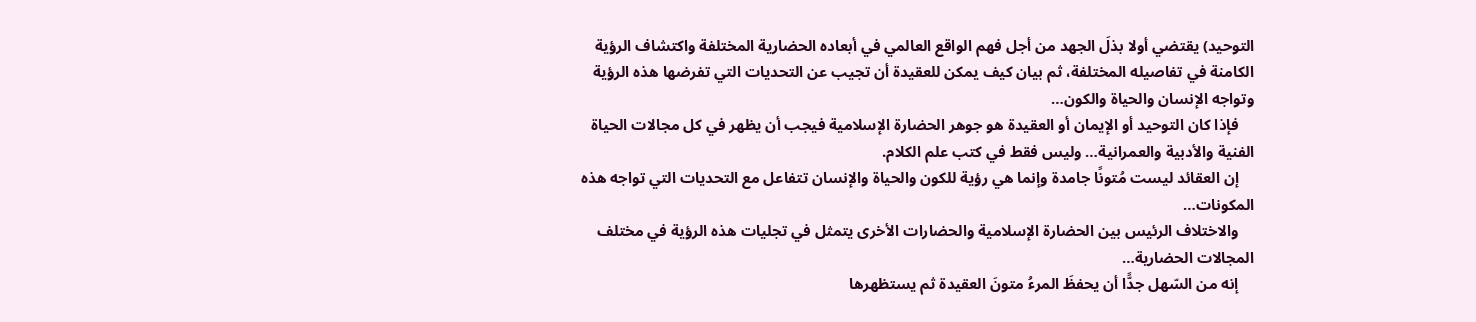التوحيد) يقتضي أولا بذلَ الجهد من أجل فهم الواقع العالمي في أبعاده الحضارية المختلفة واكتشاف الرؤية الكامنة في تفاصيله المختلفة، ثم بيان كيف يمكن للعقيدة أن تجيب عن التحديات التي تفرضها هذه الرؤية وتواجه الإنسان والحياة والكون…
    فإذا كان التوحيد أو الإيمان أو العقيدة هو جوهر الحضارة الإسلامية فيجب أن يظهر في كل مجالات الحياة الفنية والأدبية والعمرانية… وليس فقط في كتب علم الكلام.
    إن العقائد ليست مُتونًا جامدة وإنما هي رؤية للكون والحياة والإنسان تتفاعل مع التحديات التي تواجه هذه المكونات…
    والاختلاف الرئيس بين الحضارة الإسلامية والحضارات الأخرى يتمثل في تجليات هذه الرؤية في مختلف المجالات الحضارية…
    إنه من السّهل جدًّا أن يحفظَ المرءُ متونَ العقيدة ثم يستظهرها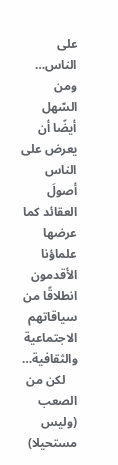على الناس… ومن السّهل أيضًا أن يعرض على الناس أصولَ العقائد كما عرضها علماؤنا الأقدمون انطلاقًا من سياقاتهم الاجتماعية والثقافية…
    لكن من الصعب (وليس مستحيلا)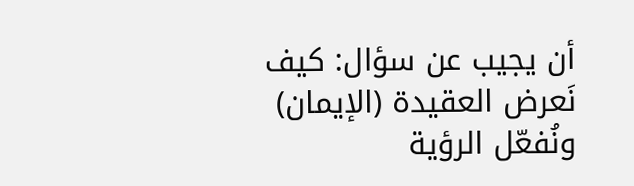أن يجيب عن سؤال: كيف نَعرض العقيدة (الإيمان) ونُفعّل الرؤية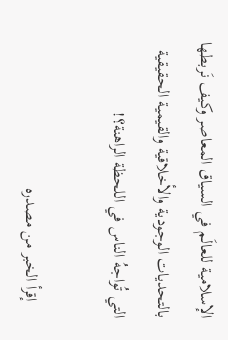الإسلامية للعالَم في السياق المعاصر وكيف نَربطها بالتحديات الوجودية والأخلاقية والقيمية الحقيقية التي تُواجهُ الناس في اللحظة الراهنة؟!

    إقرأ الخبر من مصدره